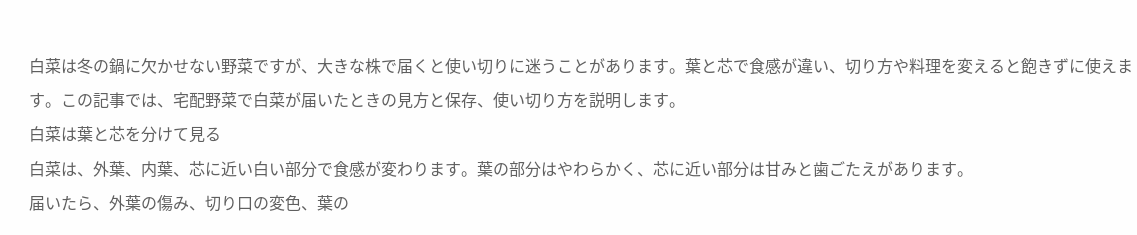白菜は冬の鍋に欠かせない野菜ですが、大きな株で届くと使い切りに迷うことがあります。葉と芯で食感が違い、切り方や料理を変えると飽きずに使えます。この記事では、宅配野菜で白菜が届いたときの見方と保存、使い切り方を説明します。
白菜は葉と芯を分けて見る
白菜は、外葉、内葉、芯に近い白い部分で食感が変わります。葉の部分はやわらかく、芯に近い部分は甘みと歯ごたえがあります。
届いたら、外葉の傷み、切り口の変色、葉の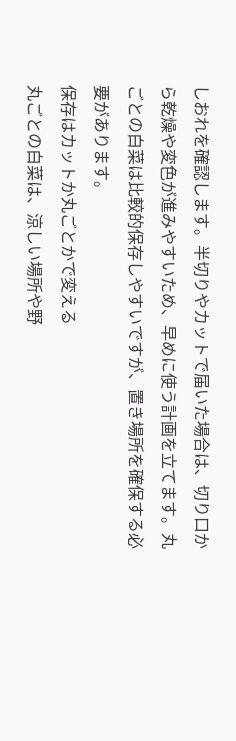しおれを確認します。半切りやカットで届いた場合は、切り口から乾燥や変色が進みやすいため、早めに使う計画を立てます。丸ごとの白菜は比較的保存しやすいですが、置き場所を確保する必要があります。
保存はカットか丸ごとかで変える
丸ごとの白菜は、涼しい場所や野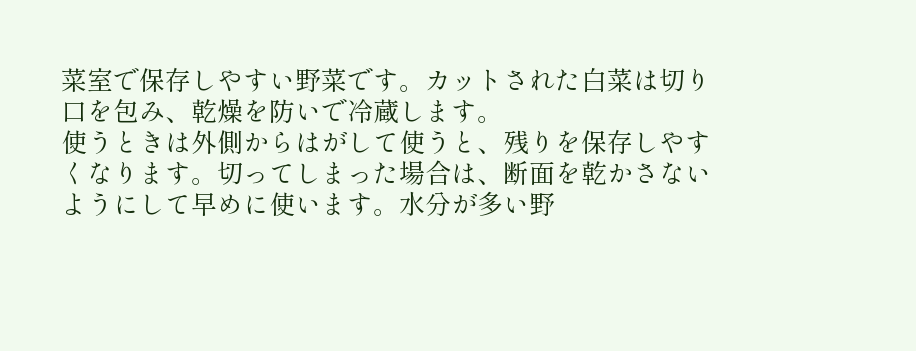菜室で保存しやすい野菜です。カットされた白菜は切り口を包み、乾燥を防いで冷蔵します。
使うときは外側からはがして使うと、残りを保存しやすくなります。切ってしまった場合は、断面を乾かさないようにして早めに使います。水分が多い野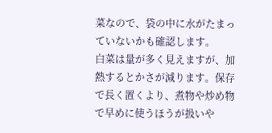菜なので、袋の中に水がたまっていないかも確認します。
白菜は量が多く見えますが、加熱するとかさが減ります。保存で長く置くより、煮物や炒め物で早めに使うほうが扱いや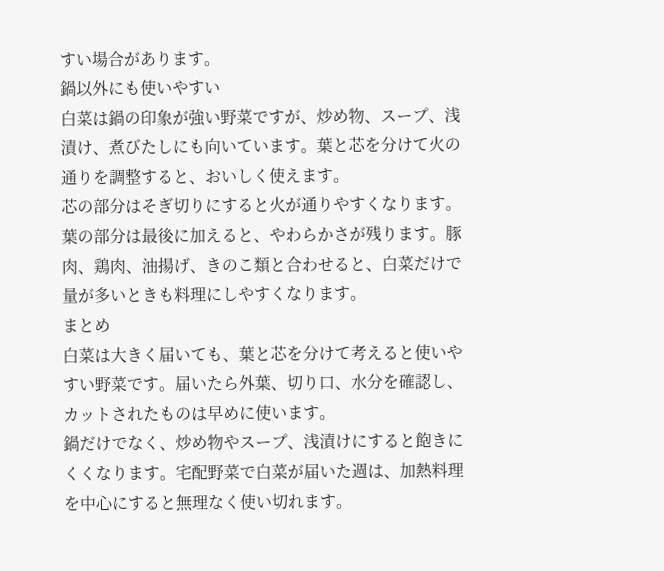すい場合があります。
鍋以外にも使いやすい
白菜は鍋の印象が強い野菜ですが、炒め物、スープ、浅漬け、煮びたしにも向いています。葉と芯を分けて火の通りを調整すると、おいしく使えます。
芯の部分はそぎ切りにすると火が通りやすくなります。葉の部分は最後に加えると、やわらかさが残ります。豚肉、鶏肉、油揚げ、きのこ類と合わせると、白菜だけで量が多いときも料理にしやすくなります。
まとめ
白菜は大きく届いても、葉と芯を分けて考えると使いやすい野菜です。届いたら外葉、切り口、水分を確認し、カットされたものは早めに使います。
鍋だけでなく、炒め物やスープ、浅漬けにすると飽きにくくなります。宅配野菜で白菜が届いた週は、加熱料理を中心にすると無理なく使い切れます。